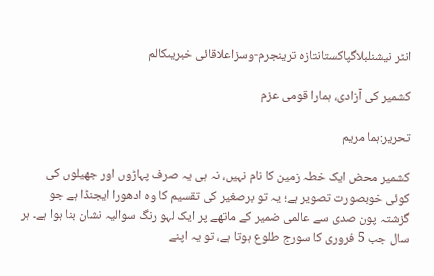انٹر نیشنلبلاگپاکستانتازہ ترینجرم-وسزاعلاقائی خبریںکالم

کشمیر کی آزادی، ہمارا قومی عزم

تحریر:ہما مریم

کشمیر محض ایک خطہ زمین کا نام نہیں، نہ ہی یہ صرف پہاڑوں اور جھیلوں کی کوئی خوبصورت تصویر ہے؛ یہ تو برصغیر کی تقسیم کا وہ ادھورا ایجنڈا ہے جو گزشتہ پون صدی سے عالمی ضمیر کے ماتھے پر ایک لہو رنگ سوالیہ نشان بنا ہوا ہے۔ ہر سال جب 5 فروری کا سورج طلوع ہوتا ہے، تو یہ اپنے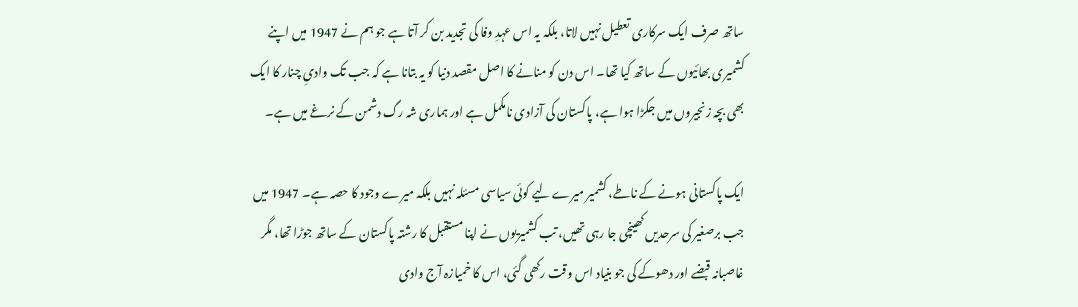ساتھ صرف ایک سرکاری تعطیل نہیں لاتا، بلکہ یہ اس عہدِ وفا کی تجدید بن کر آتا ہے جو ہم نے 1947 میں اپنے کشمیری بھائیوں کے ساتھ کیا تھا۔ اس دن کو منانے کا اصل مقصد دنیا کو یہ بتانا ہے کہ جب تک وادیِ چنار کا ایک بھی بچہ زنجیروں میں جکڑا ہوا ہے، پاکستان کی آزادی نامکمل ہے اور ہماری شہ رگ دشمن کے نرغے میں ہے۔

ایک پاکستانی ہونے کے ناطے، کشمیر میرے لیے کوئی سیاسی مسئلہ نہیں بلکہ میرے وجود کا حصہ ہے۔ 1947 میں جب برصغیر کی سرحدیں کھینچی جا رہی تھیں، تب کشمیریوں نے اپنا مستقبل کا رشتہ پاکستان کے ساتھ جوڑا تھا، مگر غاصبانہ قبضے اور دھوکے کی جو بنیاد اس وقت رکھی گئی، اس کا خمیازہ آج وادی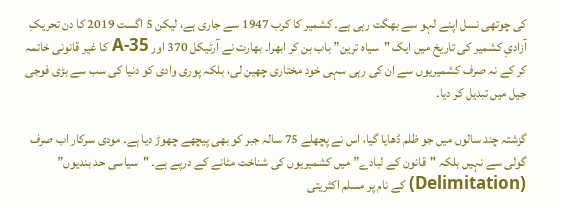کی چوتھی نسل اپنے لہو سے بھگت رہی ہے۔ کشمیر کا کرب 1947 سے جاری ہے، لیکن 5 اگست 2019 کا دن تحریکِ آزادیِ کشمیر کی تاریخ میں ایک "سیاہ ترین” باب بن کر ابھرا۔ بھارت نے آرٹیکل 370 اور 35-A کا غیر قانونی خاتمہ کر کے نہ صرف کشمیریوں سے ان کی رہی سہی خود مختاری چھین لی، بلکہ پوری وادی کو دنیا کی سب سے بڑی فوجی جیل میں تبدیل کر دیا۔

گزشتہ چند سالوں میں جو ظلم ڈھایا گیا، اس نے پچھلے 75 سالہ جبر کو بھی پیچھے چھوڑ دیا ہے۔ مودی سرکار اب صرف گولی سے نہیں بلکہ "قانون کے لبادے” میں کشمیریوں کی شناخت مٹانے کے درپے ہے۔ "سیاسی حد بندیوں” (Delimitation) کے نام پر مسلم اکثریتی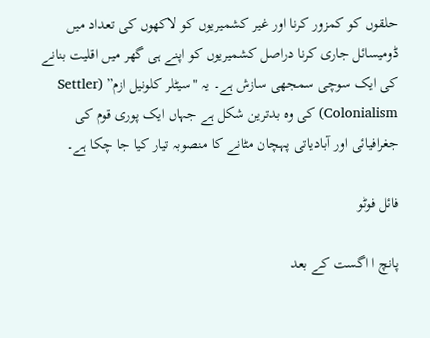حلقوں کو کمزور کرنا اور غیر کشمیریوں کو لاکھوں کی تعداد میں ڈومیسائل جاری کرنا دراصل کشمیریوں کو اپنے ہی گھر میں اقلیت بنانے کی ایک سوچی سمجھی سازش ہے۔ یہ "سیٹلر کلونیل ازم” (Settler Colonialism) کی وہ بدترین شکل ہے جہاں ایک پوری قوم کی جغرافیائی اور آبادیاتی پہچان مٹانے کا منصوبہ تیار کیا جا چکا ہے۔

فائل فوٹو

پانچ ا اگست کے بعد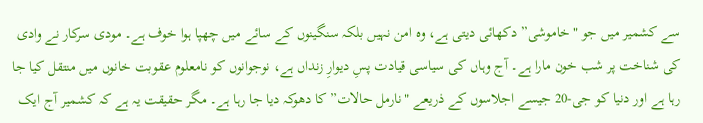سے کشمیر میں جو "خاموشی” دکھائی دیتی ہے، وہ امن نہیں بلکہ سنگینوں کے سائے میں چھپا ہوا خوف ہے۔ مودی سرکار نے وادی کی شناخت پر شب خون مارا ہے۔ آج وہاں کی سیاسی قیادت پسِ دیوارِ زنداں ہے، نوجوانوں کو نامعلوم عقوبت خانوں میں منتقل کیا جا رہا ہے اور دنیا کو جی-20 جیسے اجلاسوں کے ذریعے "نارمل حالات” کا دھوکہ دیا جا رہا ہے۔ مگر حقیقت یہ ہے کہ کشمیر آج ایک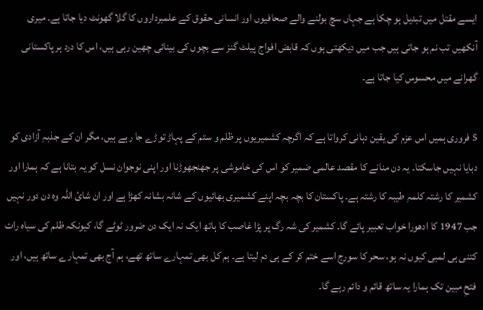ایسے مقتل میں تبدیل ہو چکا ہے جہاں سچ بولنے والے صحافیوں اور انسانی حقوق کے علمبرداروں کا گلا گھونٹ دیا جاتا ہے۔ میری آنکھیں تب نم ہو جاتی ہیں جب میں دیکھتی ہوں کہ قابض افواج پیلٹ گنز سے بچوں کی بینائی چھین رہی ہیں، اس کا درد ہر پاکستانی گھرانے میں محسوس کیا جاتا ہے۔

5 فروری ہمیں اس عزم کی یقین دہانی کرواتا ہے کہ اگرچہ کشمیریوں پر ظلم و ستم کے پہاڑ توڑے جا رہے ہیں، مگر ان کے جذبہِ آزادی کو دبایا نہیں جاسکتا۔ یہ دن منانے کا مقصد عالمی ضمیر کو اس کی خاموشی پر جھنجھوڑنا اور اپنی نوجوان نسل کو یہ بتانا ہے کہ ہمارا اور کشمیر کا رشتہ کلمہِ طیبہ کا رشتہ ہے۔ پاکستان کا بچہ بچہ اپنے کشمیری بھائیوں کے شانہ بشانہ کھڑا ہے اور ان شائ اللہ وہ دن دور نہیں جب 1947 کا ادھورا خواب تعبیر پائے گا۔ کشمیر کی شہ رگ پر پڑا غاصب کا ہاتھ ایک نہ ایک دن ضرور ٹوٹے گا، کیونکہ ظلم کی سیاہ رات کتنی ہی لمبی کیوں نہ ہو، سحر کا سورج اسے ختم کر کے ہی دم لیتا ہے۔ ہم کل بھی تمہارے ساتھ تھے، ہم آج بھی تمہارے ساتھ ہیں، اور فتحِ مبین تک ہمارا یہ ساتھ قائم و دائم رہے گا۔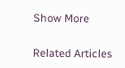Show More

Related Articles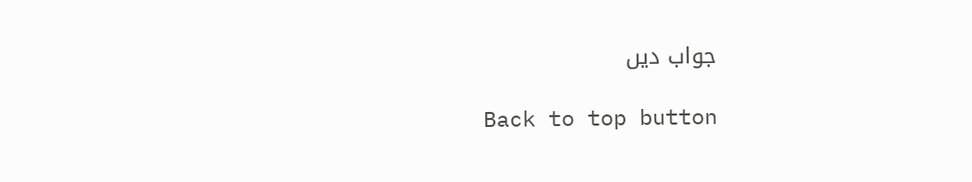جواب دیں

Back to top button